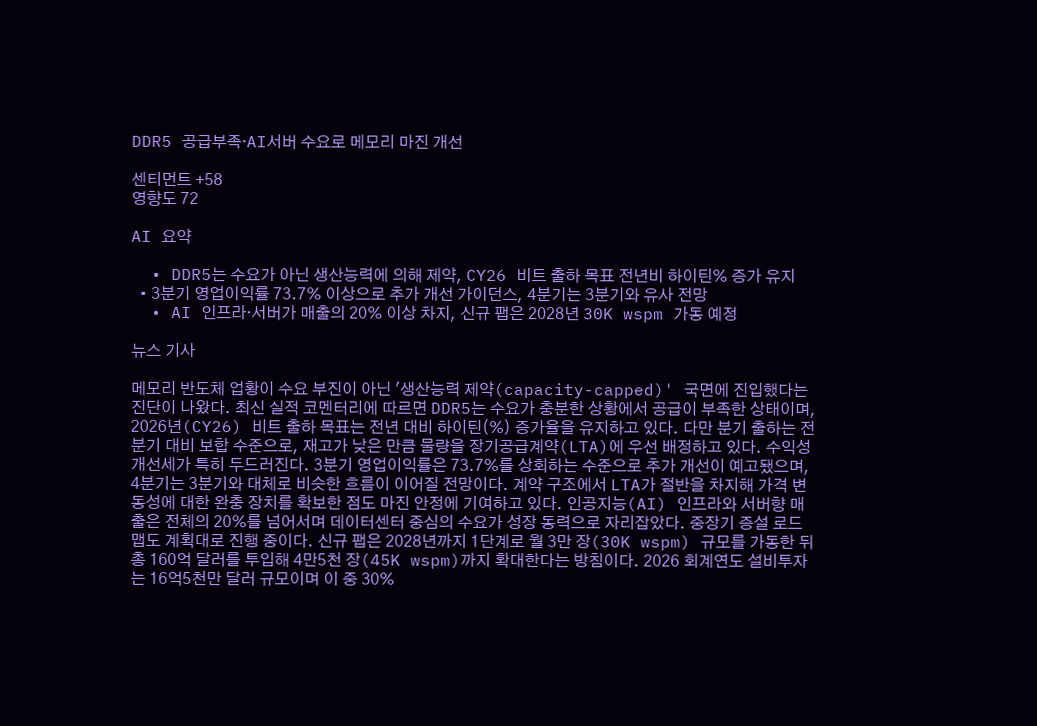DDR5 공급부족·AI서버 수요로 메모리 마진 개선

센티먼트 +58
영향도 72

AI 요약

  • DDR5는 수요가 아닌 생산능력에 의해 제약, CY26 비트 출하 목표 전년비 하이틴% 증가 유지
  • 3분기 영업이익률 73.7% 이상으로 추가 개선 가이던스, 4분기는 3분기와 유사 전망
  • AI 인프라·서버가 매출의 20% 이상 차지, 신규 팹은 2028년 30K wspm 가동 예정

뉴스 기사

메모리 반도체 업황이 수요 부진이 아닌 '생산능력 제약(capacity-capped)' 국면에 진입했다는 진단이 나왔다. 최신 실적 코멘터리에 따르면 DDR5는 수요가 충분한 상황에서 공급이 부족한 상태이며, 2026년(CY26) 비트 출하 목표는 전년 대비 하이틴(%) 증가율을 유지하고 있다. 다만 분기 출하는 전분기 대비 보합 수준으로, 재고가 낮은 만큼 물량을 장기공급계약(LTA)에 우선 배정하고 있다. 수익성 개선세가 특히 두드러진다. 3분기 영업이익률은 73.7%를 상회하는 수준으로 추가 개선이 예고됐으며, 4분기는 3분기와 대체로 비슷한 흐름이 이어질 전망이다. 계약 구조에서 LTA가 절반을 차지해 가격 변동성에 대한 완충 장치를 확보한 점도 마진 안정에 기여하고 있다. 인공지능(AI) 인프라와 서버향 매출은 전체의 20%를 넘어서며 데이터센터 중심의 수요가 성장 동력으로 자리잡았다. 중장기 증설 로드맵도 계획대로 진행 중이다. 신규 팹은 2028년까지 1단계로 월 3만 장(30K wspm) 규모를 가동한 뒤 총 160억 달러를 투입해 4만5천 장(45K wspm)까지 확대한다는 방침이다. 2026 회계연도 설비투자는 16억5천만 달러 규모이며 이 중 30%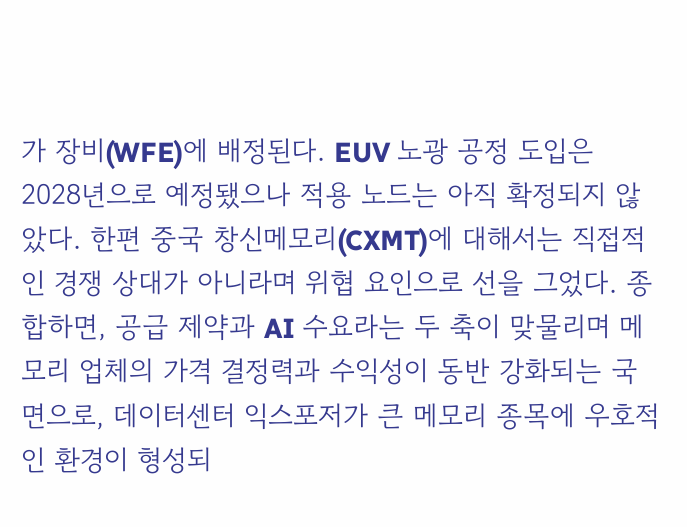가 장비(WFE)에 배정된다. EUV 노광 공정 도입은 2028년으로 예정됐으나 적용 노드는 아직 확정되지 않았다. 한편 중국 창신메모리(CXMT)에 대해서는 직접적인 경쟁 상대가 아니라며 위협 요인으로 선을 그었다. 종합하면, 공급 제약과 AI 수요라는 두 축이 맞물리며 메모리 업체의 가격 결정력과 수익성이 동반 강화되는 국면으로, 데이터센터 익스포저가 큰 메모리 종목에 우호적인 환경이 형성되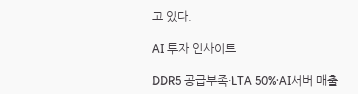고 있다.

AI 투자 인사이트

DDR5 공급부족·LTA 50%·AI서버 매출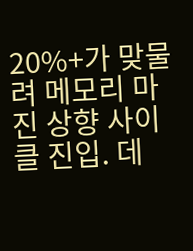20%+가 맞물려 메모리 마진 상향 사이클 진입. 데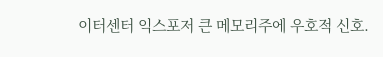이터센터 익스포저 큰 메모리주에 우호적 신호.